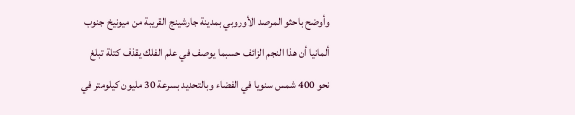وأوضح باحثو المرصد الأوروبي بمدينة جارشينج القريبة من ميونيخ جنوب ألمانيا أن هذا النجم الزائف حسبما يوصف في علم الفلك يقذف كتلة تبلغ نحو 400 شمس سنويا في الفضاء وبالتحديد بسرعة 30 مليون كيلومتر في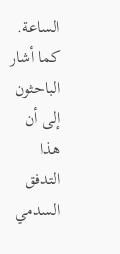الساعة. كما أشار الباحثون إلى أن هذا التدفق السدمي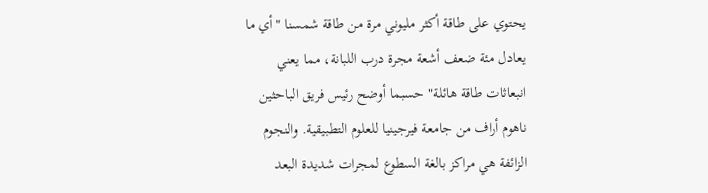يحتوي على طاقة أكثر مليوني مرة من طاقة شمسنا "أي ما يعادل مئة ضعف أشعة مجرة درب اللبانة، مما يعني انبعاثات طاقة هائلة" حسبما أوضح رئيس فريق الباحثين ناهوم أراف من جامعة فيرجينيا للعلوم التطبيقية. والنجوم الزائفة هي مراكز بالغة السطوع لمجرات شديدة البعد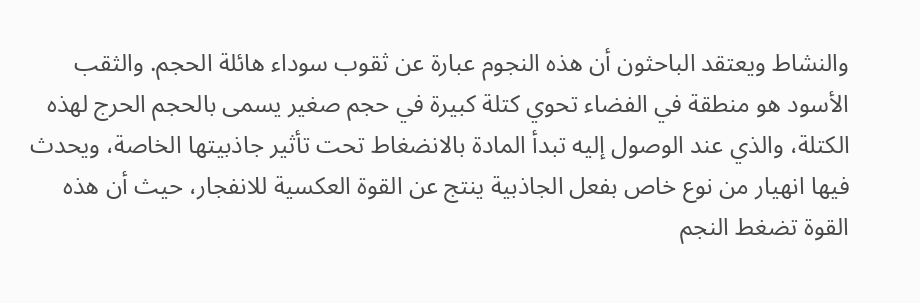والنشاط ويعتقد الباحثون أن هذه النجوم عبارة عن ثقوب سوداء هائلة الحجم. والثقب الأسود هو منطقة في الفضاء تحوي كتلة كبيرة في حجم صغير يسمى بالحجم الحرج لهذه الكتلة، والذي عند الوصول إليه تبدأ المادة بالانضغاط تحت تأثير جاذبيتها الخاصة، ويحدث فيها انهيار من نوع خاص بفعل الجاذبية ينتج عن القوة العكسية للانفجار، حيث أن هذه القوة تضغط النجم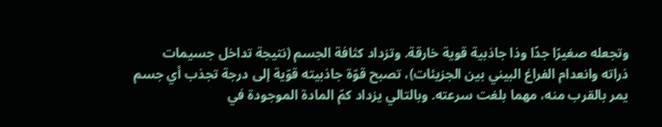وتجعله صغيرًا جدًا وذا جاذبية قوية خارقة. وتزداد كثافة الجسم (نتيجة تداخل جسيمات ذراته وانعدام الفراغ البيني بين الجزيئات)، تصبح قوّة جاذبيته قوّية إلى درجة تجذب أي جسم يمر بالقرب منه، مهما بلغت سرعته. وبالتالي يزداد كمّ المادة الموجودة في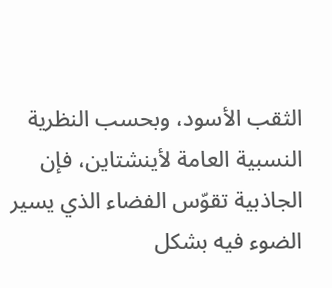الثقب الأسود، وبحسب النظرية النسبية العامة لأينشتاين، فإن الجاذبية تقوّس الفضاء الذي يسير الضوء فيه بشكل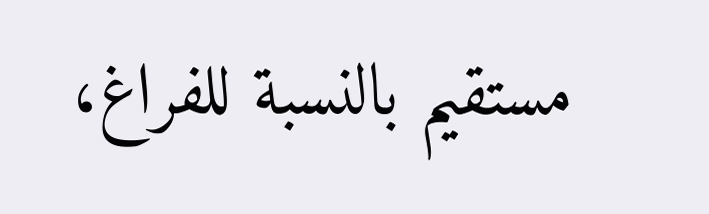مستقيم بالنسبة للفراغ،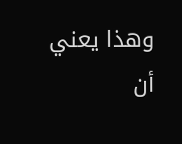وهذا يعني أن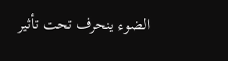الضوء ينحرف تحت تأثير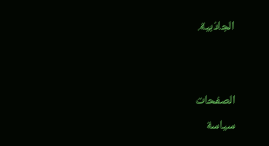الجاذبية.


الصفحات
سياسة